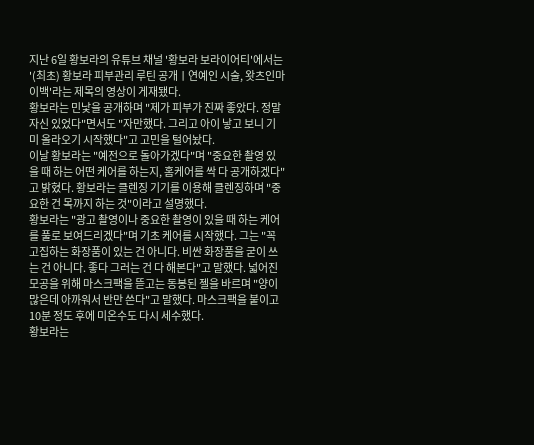지난 6일 황보라의 유튜브 채널 '황보라 보라이어티'에서는 '(최초) 황보라 피부관리 루틴 공개ㅣ연예인 시술, 왓츠인마이백'라는 제목의 영상이 게재됐다.
황보라는 민낯을 공개하며 "제가 피부가 진짜 좋았다. 정말 자신 있었다"면서도 "자만했다. 그리고 아이 낳고 보니 기미 올라오기 시작했다"고 고민을 털어놨다.
이날 황보라는 "예전으로 돌아가겠다"며 "중요한 촬영 있을 때 하는 어떤 케어를 하는지, 홈케어를 싹 다 공개하겠다"고 밝혔다. 황보라는 클렌징 기기를 이용해 클렌징하며 "중요한 건 목까지 하는 것"이라고 설명했다.
황보라는 "광고 촬영이나 중요한 촬영이 있을 때 하는 케어를 풀로 보여드리겠다"며 기초 케어를 시작했다. 그는 "꼭 고집하는 화장품이 있는 건 아니다. 비싼 화장품을 굳이 쓰는 건 아니다. 좋다 그러는 건 다 해본다"고 말했다. 넓어진 모공을 위해 마스크팩을 뜯고는 동봉된 젤을 바르며 "양이 많은데 아까워서 반만 쓴다"고 말했다. 마스크팩을 붙이고 10분 정도 후에 미온수도 다시 세수했다.
황보라는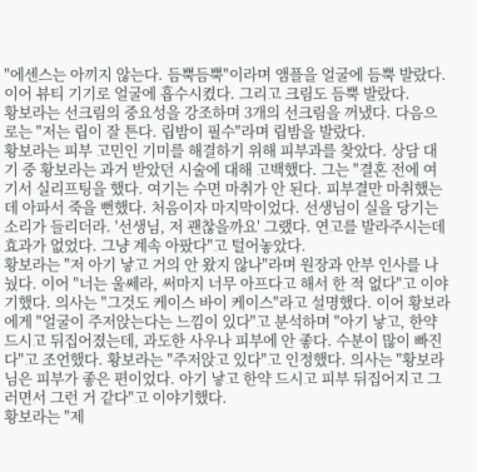"에센스는 아끼지 않는다. 듬뿍듬뿍"이라며 앰플을 얼굴에 듬뿍 발랐다. 이어 뷰티 기기로 얼굴에 흡수시켰다. 그리고 크림도 듬뿍 발랐다.
황보라는 선크림의 중요성을 강조하며 3개의 선크림을 꺼냈다. 다음으로는 "저는 립이 잘 튼다. 립밤이 필수"라며 립밤을 발랐다.
황보라는 피부 고민인 기미를 해결하기 위해 피부과를 찾았다. 상담 대기 중 황보라는 과거 받았던 시술에 대해 고백했다. 그는 "결혼 전에 여기서 실리프팅을 했다. 여기는 수면 마취가 안 된다. 피부결만 마취했는데 아파서 죽을 뻔했다. 처음이자 마지막이었다. 선생님이 실을 당기는 소리가 들리더라. '선생님, 저 괜찮을까요' 그랬다. 연고를 발라주시는데 효과가 없었다. 그냥 계속 아팠다"고 털어놓았다.
황보라는 "저 아기 낳고 거의 안 왔지 않나"라며 원장과 안부 인사를 나눴다. 이어 "너는 울쎄라, 써마지 너무 아프다고 해서 한 적 없다"고 이야기했다. 의사는 "그것도 케이스 바이 케이스"라고 설명했다. 이어 황보라에게 "얼굴이 주저앉는다는 느낌이 있다"고 분석하며 "아기 낳고, 한약 드시고 뒤집어졌는데, 과도한 사우나 피부에 안 좋다. 수분이 많이 빠진다"고 조언했다. 황보라는 "주저앉고 있다"고 인정했다. 의사는 "황보라 님은 피부가 좋은 편이었다. 아기 낳고 한약 드시고 피부 뒤집어지고 그러면서 그런 거 같다"고 이야기했다.
황보라는 "제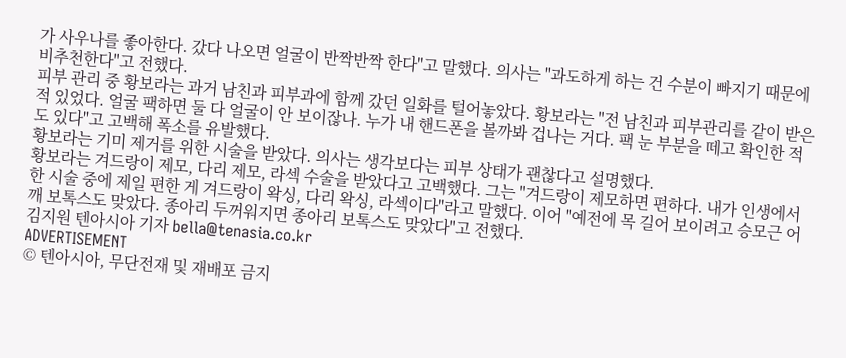가 사우나를 좋아한다. 갔다 나오면 얼굴이 반짝반짝 한다"고 말했다. 의사는 "과도하게 하는 건 수분이 빠지기 때문에 비추천한다"고 전했다.
피부 관리 중 황보라는 과거 남친과 피부과에 함께 갔던 일화를 털어놓았다. 황보라는 "전 남친과 피부관리를 같이 받은 적 있었다. 얼굴 팩하면 둘 다 얼굴이 안 보이잖나. 누가 내 핸드폰을 볼까봐 겁나는 거다. 팩 눈 부분을 떼고 확인한 적도 있다"고 고백해 폭소를 유발했다.
황보라는 기미 제거를 위한 시술을 받았다. 의사는 생각보다는 피부 상태가 괜찮다고 설명했다.
황보라는 겨드랑이 제모, 다리 제모, 라섹 수술을 받았다고 고백했다. 그는 "겨드랑이 제모하면 편하다. 내가 인생에서 한 시술 중에 제일 편한 게 겨드랑이 왁싱, 다리 왁싱, 라섹이다"라고 말했다. 이어 "예전에 목 길어 보이려고 승모근 어깨 보톡스도 맞았다. 종아리 두꺼워지면 종아리 보톡스도 맞았다"고 전했다.
김지원 텐아시아 기자 bella@tenasia.co.kr
ADVERTISEMENT
© 텐아시아, 무단전재 및 재배포 금지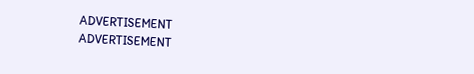ADVERTISEMENT
ADVERTISEMENT